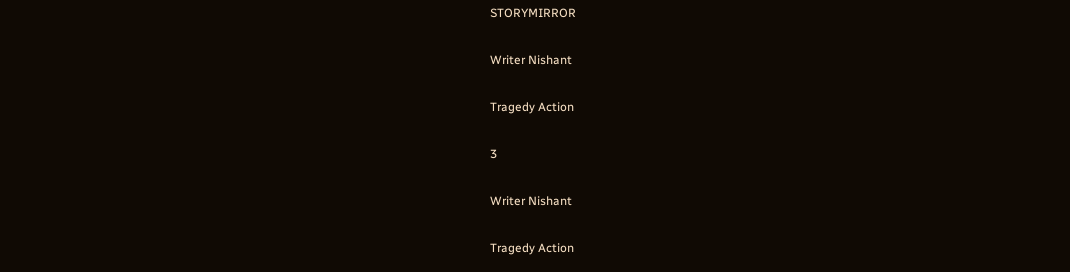STORYMIRROR

Writer Nishant

Tragedy Action

3

Writer Nishant

Tragedy Action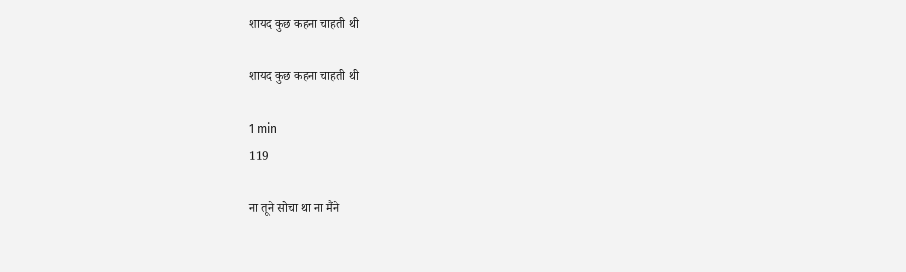शायद कुछ कहना चाहती थी

शायद कुछ कहना चाहती थी

1 min
119

ना तूने सोचा था ना मैंने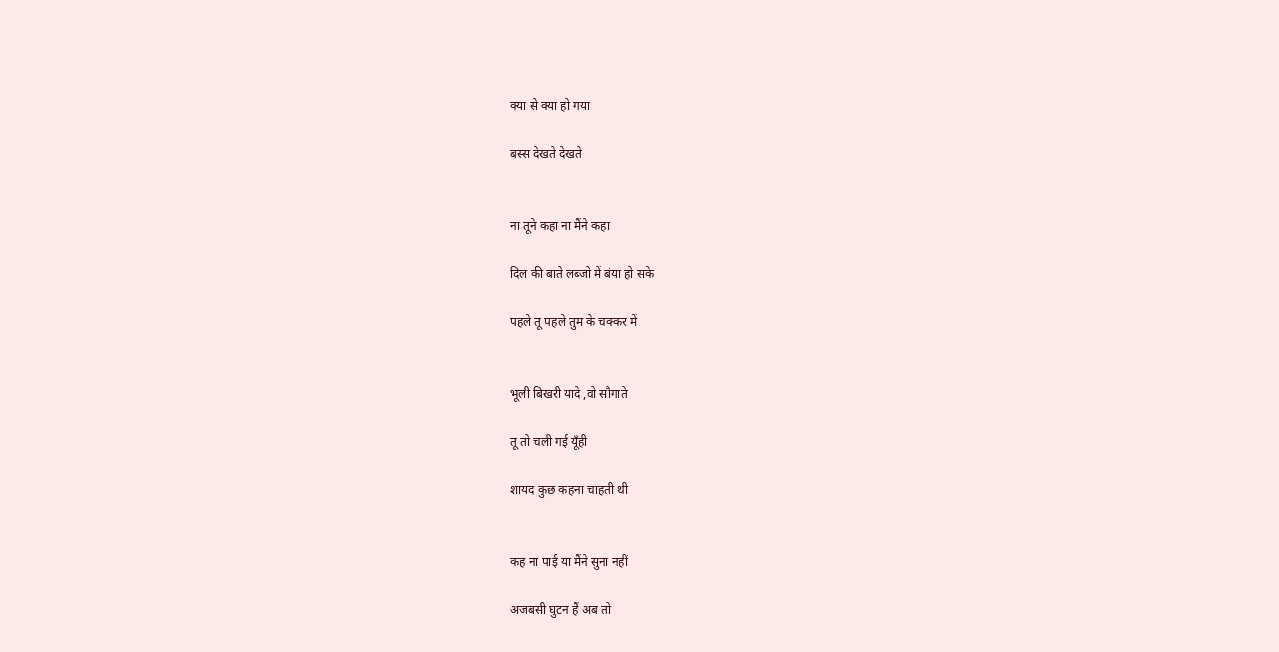क्या से क्या हो गया

बस्स देखते देखते


ना तूने कहा ना मैंने कहा

दिल की बाते लब्जो में बंया हो सके

पहले तू पहले तुम के चक्कर में


भूली बिखरी यादे ,वो सौगाते

तू तो चली गई यूँही

शायद कुछ कहना चाहती थी


कह ना पाई या मैंने सुना नहीं

अजबसी घुटन हैं अब तो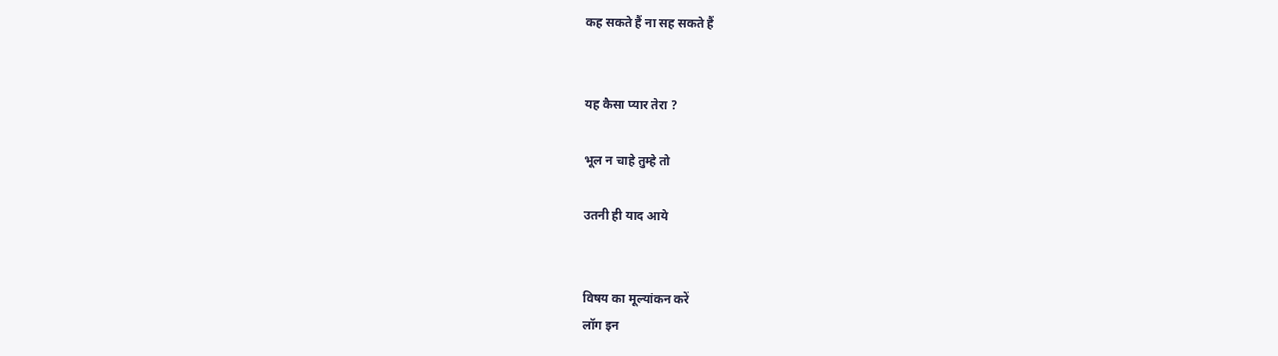कह सकते हैं ना सह सकते हैं


यह कैसा प्यार तेरा ?

भूल न चाहे तुम्हे तो

उतनी ही याद आये


विषय का मूल्यांकन करें
लॉग इन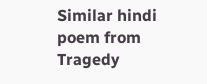Similar hindi poem from Tragedy